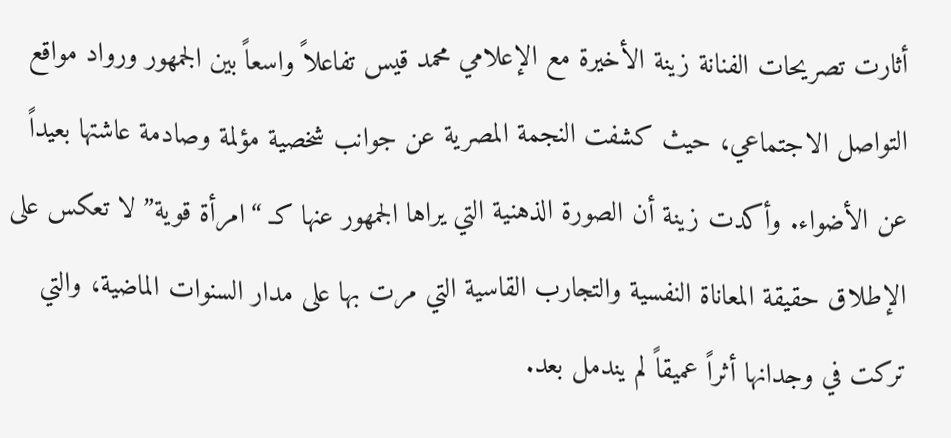أثارت تصريحات الفنانة زينة الأخيرة مع الإعلامي محمد قيس تفاعلاً واسعاً بين الجمهور ورواد مواقع التواصل الاجتماعي، حيث كشفت النجمة المصرية عن جوانب شخصية مؤلمة وصادمة عاشتها بعيداً عن الأضواء. وأكدت زينة أن الصورة الذهنية التي يراها الجمهور عنها كـ “امرأة قوية” لا تعكس على الإطلاق حقيقة المعاناة النفسية والتجارب القاسية التي مرت بها على مدار السنوات الماضية، والتي تركت في وجدانها أثراً عميقاً لم يندمل بعد.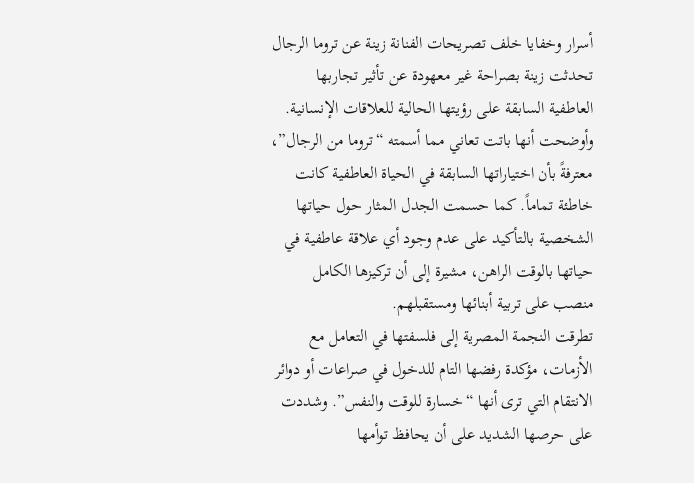أسرار وخفايا خلف تصريحات الفنانة زينة عن تروما الرجال
تحدثت زينة بصراحة غير معهودة عن تأثير تجاربها العاطفية السابقة على رؤيتها الحالية للعلاقات الإنسانية. وأوضحت أنها باتت تعاني مما أسمته “تروما من الرجال”، معترفةً بأن اختياراتها السابقة في الحياة العاطفية كانت خاطئة تماماً. كما حسمت الجدل المثار حول حياتها الشخصية بالتأكيد على عدم وجود أي علاقة عاطفية في حياتها بالوقت الراهن، مشيرة إلى أن تركيزها الكامل منصب على تربية أبنائها ومستقبلهم.
تطرقت النجمة المصرية إلى فلسفتها في التعامل مع الأزمات، مؤكدة رفضها التام للدخول في صراعات أو دوائر الانتقام التي ترى أنها “خسارة للوقت والنفس”. وشددت على حرصها الشديد على أن يحافظ توأمها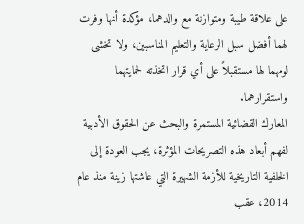على علاقة طيبة ومتوازنة مع والدهما، مؤكدة أنها وفرت لهما أفضل سبل الرعاية والتعليم المناسبين، ولا تخشى لومهما لها مستقبلاً على أي قرار اتخذته لحمايتهما واستقرارهما.
المعارك القضائية المستمرة والبحث عن الحقوق الأدبية
لفهم أبعاد هذه التصريحات المؤثرة، يجب العودة إلى الخلفية التاريخية للأزمة الشهيرة التي عاشتها زينة منذ عام 2014، عقب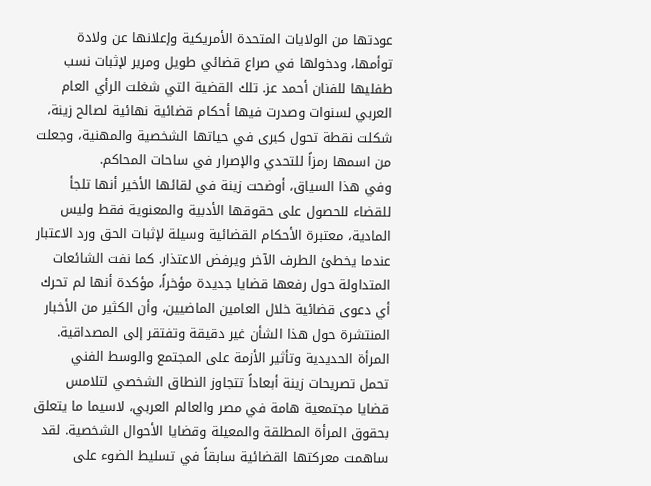عودتها من الولايات المتحدة الأمريكية وإعلانها عن ولادة توأمها، ودخولها في صراع قضائي طويل ومرير لإثبات نسب طفليها للفنان أحمد عز. تلك القضية التي شغلت الرأي العام العربي لسنوات وصدرت فيها أحكام قضائية نهائية لصالح زينة، شكلت نقطة تحول كبرى في حياتها الشخصية والمهنية، وجعلت من اسمها رمزاً للتحدي والإصرار في ساحات المحاكم.
وفي هذا السياق، أوضحت زينة في لقائها الأخير أنها تلجأ للقضاء للحصول على حقوقها الأدبية والمعنوية فقط وليس المادية، معتبرة الأحكام القضائية وسيلة لإثبات الحق ورد الاعتبار عندما يخطئ الطرف الآخر ويرفض الاعتذار. كما نفت الشائعات المتداولة حول رفعها قضايا جديدة مؤخراً، مؤكدة أنها لم تحرك أي دعوى قضائية خلال العامين الماضيين، وأن الكثير من الأخبار المنتشرة حول هذا الشأن غير دقيقة وتفتقر إلى المصداقية.
المرأة الحديدية وتأثير الأزمة على المجتمع والوسط الفني
تحمل تصريحات زينة أبعاداً تتجاوز النطاق الشخصي لتلامس قضايا مجتمعية هامة في مصر والعالم العربي، لاسيما ما يتعلق بحقوق المرأة المطلقة والمعيلة وقضايا الأحوال الشخصية. لقد ساهمت معركتها القضائية سابقاً في تسليط الضوء على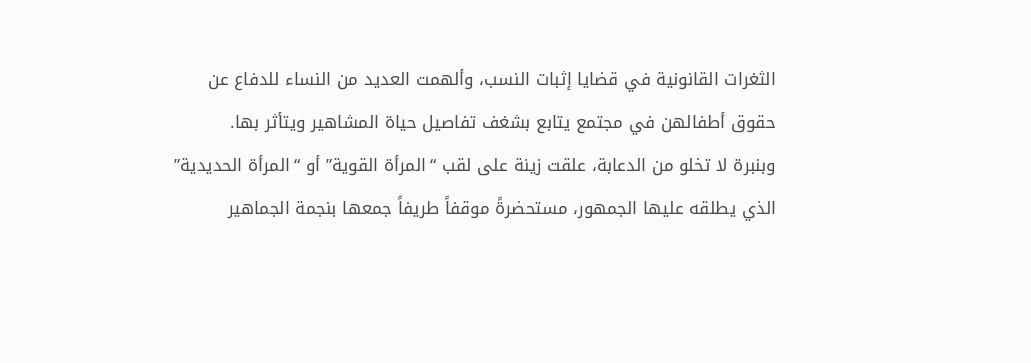الثغرات القانونية في قضايا إثبات النسب، وألهمت العديد من النساء للدفاع عن حقوق أطفالهن في مجتمع يتابع بشغف تفاصيل حياة المشاهير ويتأثر بها.
وبنبرة لا تخلو من الدعابة، علقت زينة على لقب “المرأة القوية” أو “المرأة الحديدية” الذي يطلقه عليها الجمهور، مستحضرةً موقفاً طريفاً جمعها بنجمة الجماهير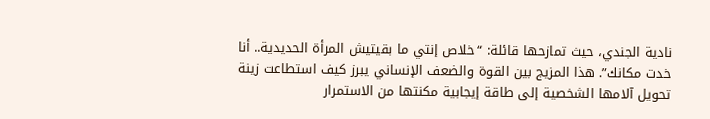نادية الجندي، حيث تمازحها قائلة: “خلاص إنتي ما بقيتيش المرأة الحديدية.. أنا خدت مكانك”. هذا المزيج بين القوة والضعف الإنساني يبرز كيف استطاعت زينة تحويل آلامها الشخصية إلى طاقة إيجابية مكنتها من الاستمرار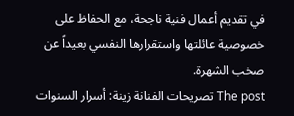في تقديم أعمال فنية ناجحة، مع الحفاظ على خصوصية عائلتها واستقرارها النفسي بعيداً عن صخب الشهرة.
The post تصريحات الفنانة زينة: أسرار السنوات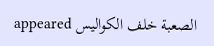الصعبة خلف الكواليس appeared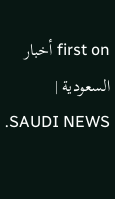first on أخبار السعودية | SAUDI NEWS.